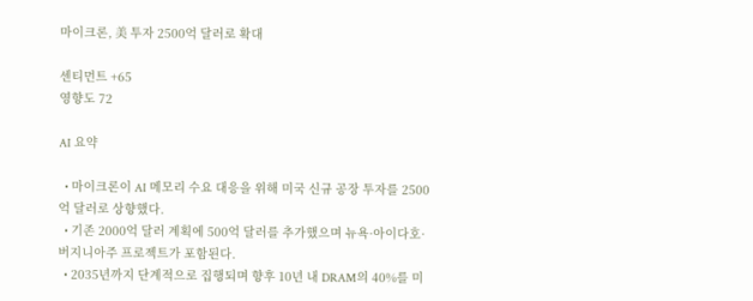마이크론, 美 투자 2500억 달러로 확대

센티먼트 +65
영향도 72

AI 요약

  • 마이크론이 AI 메모리 수요 대응을 위해 미국 신규 공장 투자를 2500억 달러로 상향했다.
  • 기존 2000억 달러 계획에 500억 달러를 추가했으며 뉴욕·아이다호·버지니아주 프로젝트가 포함된다.
  • 2035년까지 단계적으로 집행되며 향후 10년 내 DRAM의 40%를 미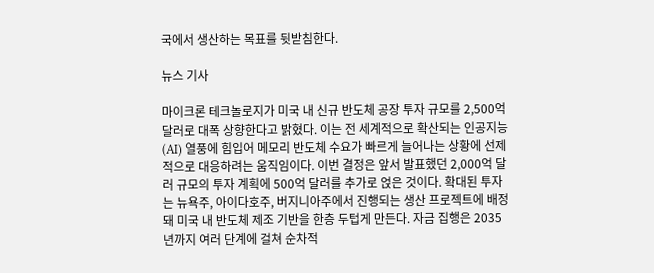국에서 생산하는 목표를 뒷받침한다.

뉴스 기사

마이크론 테크놀로지가 미국 내 신규 반도체 공장 투자 규모를 2,500억 달러로 대폭 상향한다고 밝혔다. 이는 전 세계적으로 확산되는 인공지능(AI) 열풍에 힘입어 메모리 반도체 수요가 빠르게 늘어나는 상황에 선제적으로 대응하려는 움직임이다. 이번 결정은 앞서 발표했던 2,000억 달러 규모의 투자 계획에 500억 달러를 추가로 얹은 것이다. 확대된 투자는 뉴욕주, 아이다호주, 버지니아주에서 진행되는 생산 프로젝트에 배정돼 미국 내 반도체 제조 기반을 한층 두텁게 만든다. 자금 집행은 2035년까지 여러 단계에 걸쳐 순차적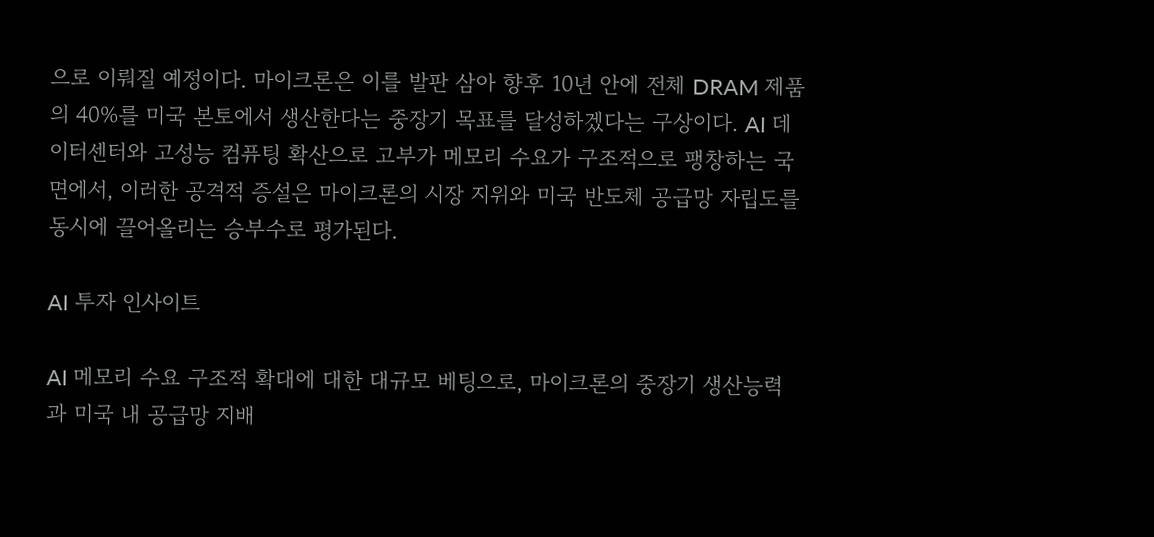으로 이뤄질 예정이다. 마이크론은 이를 발판 삼아 향후 10년 안에 전체 DRAM 제품의 40%를 미국 본토에서 생산한다는 중장기 목표를 달성하겠다는 구상이다. AI 데이터센터와 고성능 컴퓨팅 확산으로 고부가 메모리 수요가 구조적으로 팽창하는 국면에서, 이러한 공격적 증설은 마이크론의 시장 지위와 미국 반도체 공급망 자립도를 동시에 끌어올리는 승부수로 평가된다.

AI 투자 인사이트

AI 메모리 수요 구조적 확대에 대한 대규모 베팅으로, 마이크론의 중장기 생산능력과 미국 내 공급망 지배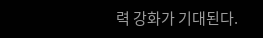력 강화가 기대된다.